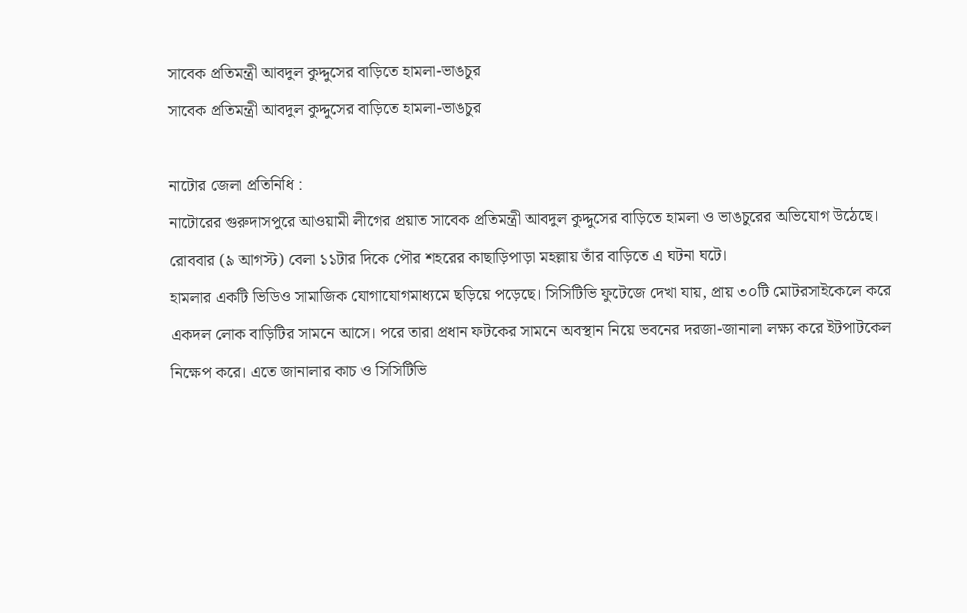সাবেক প্রতিমন্ত্রী আবদুল কুদ্দুসের বাড়িতে হামলা-ভাঙচুর
সাবেক প্রতিমন্ত্রী আবদুল কুদ্দুসের বাড়িতে হামলা-ভাঙচুর

নাটোর জেলা প্রতিনিধি :
নাটোরের গুরুদাসপুরে আওয়ামী লীগের প্রয়াত সাবেক প্রতিমন্ত্রী আবদুল কুদ্দুসের বাড়িতে হামলা ও ভাঙচুরের অভিযোগ উঠেছে। রোববার (৯ আগস্ট) বেলা ১১টার দিকে পৌর শহরের কাছাড়িপাড়া মহল্লায় তাঁর বাড়িতে এ ঘটনা ঘটে।
হামলার একটি ভিডিও সামাজিক যোগাযোগমাধ্যমে ছড়িয়ে পড়েছে। সিসিটিভি ফুটেজে দেখা যায়, প্রায় ৩০টি মোটরসাইকেলে করে একদল লোক বাড়িটির সামনে আসে। পরে তারা প্রধান ফটকের সামনে অবস্থান নিয়ে ভবনের দরজা-জানালা লক্ষ্য করে ইটপাটকেল নিক্ষেপ করে। এতে জানালার কাচ ও সিসিটিভি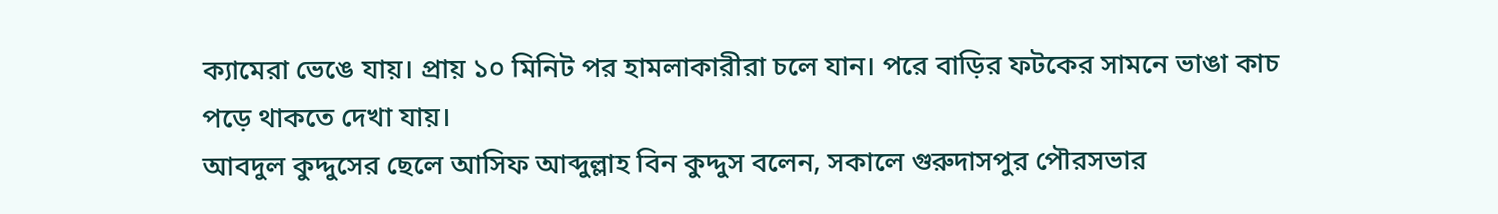ক্যামেরা ভেঙে যায়। প্রায় ১০ মিনিট পর হামলাকারীরা চলে যান। পরে বাড়ির ফটকের সামনে ভাঙা কাচ পড়ে থাকতে দেখা যায়।
আবদুল কুদ্দুসের ছেলে আসিফ আব্দুল্লাহ বিন কুদ্দুস বলেন, সকালে গুরুদাসপুর পৌরসভার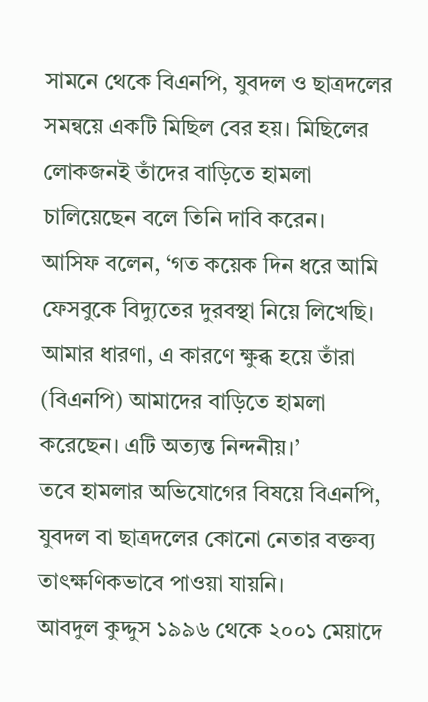সামনে থেকে বিএনপি, যুবদল ও ছাত্রদলের সমন্বয়ে একটি মিছিল বের হয়। মিছিলের লোকজনই তাঁদের বাড়িতে হামলা চালিয়েছেন বলে তিনি দাবি করেন।
আসিফ বলেন, ‘গত কয়েক দিন ধরে আমি ফেসবুকে বিদ্যুতের দুরবস্থা নিয়ে লিখেছি। আমার ধারণা, এ কারণে ক্ষুব্ধ হয়ে তাঁরা (বিএনপি) আমাদের বাড়িতে হামলা করেছেন। এটি অত্যন্ত নিন্দনীয়।’
তবে হামলার অভিযোগের বিষয়ে বিএনপি, যুবদল বা ছাত্রদলের কোনো নেতার বক্তব্য তাৎক্ষণিকভাবে পাওয়া যায়নি।
আবদুল কুদ্দুস ১৯৯৬ থেকে ২০০১ মেয়াদে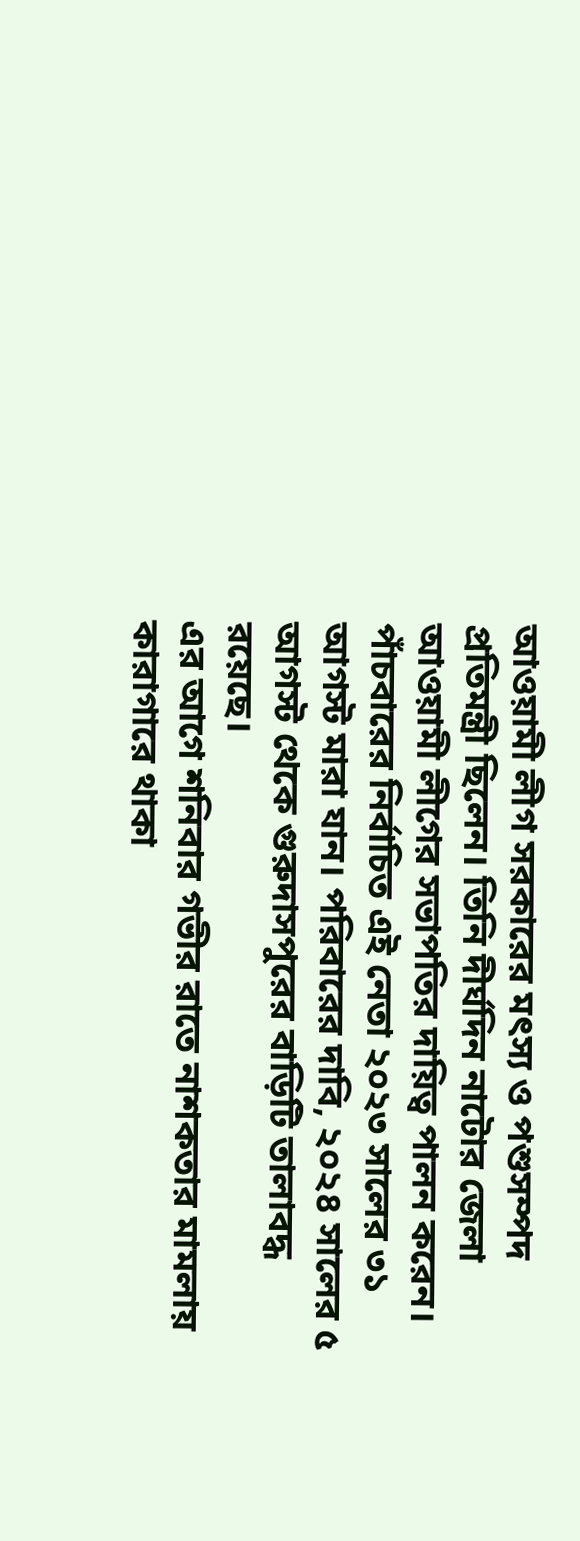আওয়ামী লীগ সরকারের মৎস্য ও পশুসম্পদ প্রতিমন্ত্রী ছিলেন। তিনি দীর্ঘদিন নাটোর জেলা আওয়ামী লীগের সভাপতির দায়িত্ব পালন করেন। পাঁচবারের নির্বাচিত এই নেতা ২০২৩ সালের ৩১ আগস্ট মারা যান। পরিবারের দাবি, ২০২৪ সালের ৫ আগস্ট থেকে গুরুদাসপুরের বাড়িটি তালাবদ্ধ রয়েছে।
এর আগে শনিবার গভীর রাতে নাশকতার মামলায় কারাগারে থাকা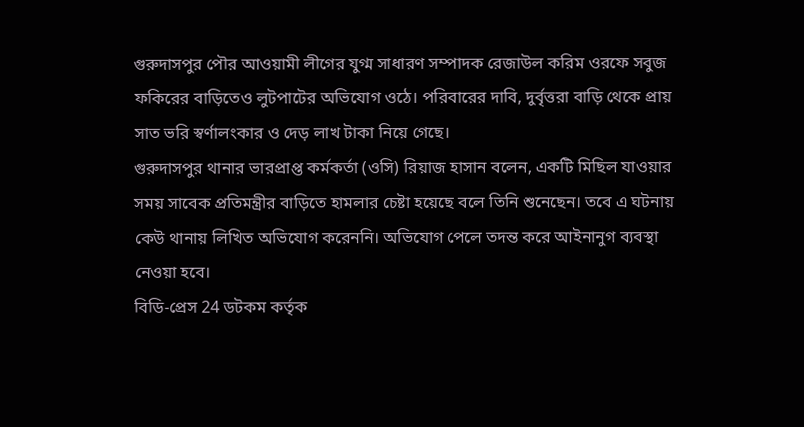গুরুদাসপুর পৌর আওয়ামী লীগের যুগ্ম সাধারণ সম্পাদক রেজাউল করিম ওরফে সবুজ ফকিরের বাড়িতেও লুটপাটের অভিযোগ ওঠে। পরিবারের দাবি, দুর্বৃত্তরা বাড়ি থেকে প্রায় সাত ভরি স্বর্ণালংকার ও দেড় লাখ টাকা নিয়ে গেছে।
গুরুদাসপুর থানার ভারপ্রাপ্ত কর্মকর্তা (ওসি) রিয়াজ হাসান বলেন, একটি মিছিল যাওয়ার সময় সাবেক প্রতিমন্ত্রীর বাড়িতে হামলার চেষ্টা হয়েছে বলে তিনি শুনেছেন। তবে এ ঘটনায় কেউ থানায় লিখিত অভিযোগ করেননি। অভিযোগ পেলে তদন্ত করে আইনানুগ ব্যবস্থা নেওয়া হবে।
বিডি-প্রেস 24 ডটকম কর্তৃক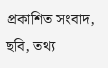প্রকাশিত সংবাদ, ছবি, তথ্য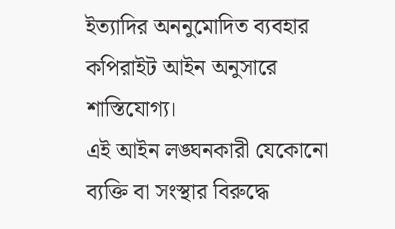ইত্যাদির অননুমোদিত ব্যবহার কপিরাইট আইন অনুসারে শাস্তিযোগ্য।
এই আইন লঙ্ঘনকারী যেকোনো ব্যক্তি বা সংস্থার বিরুদ্ধে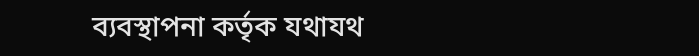ব্যবস্থাপনা কর্তৃক যথাযথ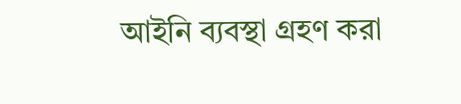আইনি ব্যবস্থা গ্রহণ করা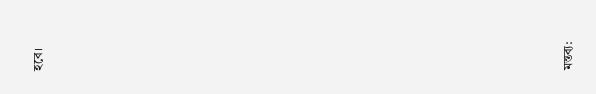হবে।

























মন্তব্য: